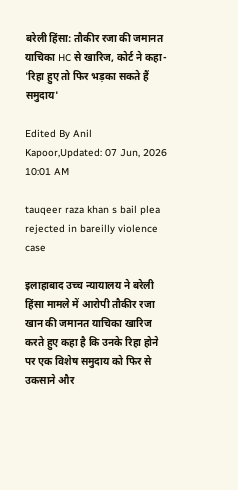बरेली हिंसा: तौकीर रजा की जमानत याचिका HC से खारिज, कोर्ट ने कहा- 'रिहा हुए तो फिर भड़का सकते हैं समुदाय'

Edited By Anil Kapoor,Updated: 07 Jun, 2026 10:01 AM

tauqeer raza khan s bail plea rejected in bareilly violence case

इलाहाबाद उच्च न्यायालय ने बरेली हिंसा मामले में आरोपी तौकीर रजा खान की जमानत याचिका खारिज करते हुए कहा है कि उनके रिहा होने पर एक विशेष समुदाय को फिर से उकसाने और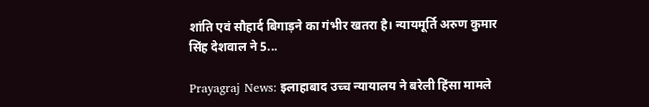शांति एवं सौहार्द बिगाड़ने का गंभीर खतरा है। न्यायमूर्ति अरुण कुमार सिंह देशवाल ने 5...

Prayagraj News: इलाहाबाद उच्च न्यायालय ने बरेली हिंसा मामले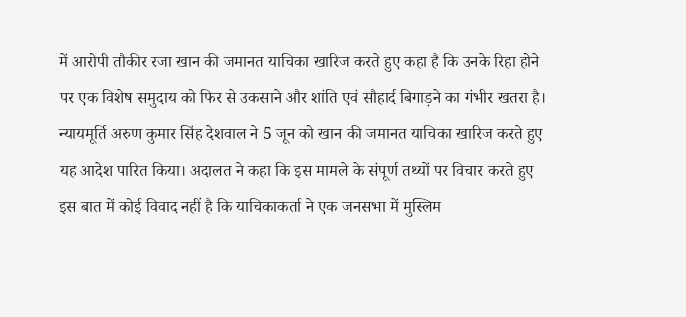में आरोपी तौकीर रजा खान की जमानत याचिका खारिज करते हुए कहा है कि उनके रिहा होने पर एक विशेष समुदाय को फिर से उकसाने और शांति एवं सौहार्द बिगाड़ने का गंभीर खतरा है। न्यायमूर्ति अरुण कुमार सिंह देशवाल ने 5 जून को खान की जमानत याचिका खारिज करते हुए यह आदेश पारित किया। अदालत ने कहा कि इस मामले के संपूर्ण तथ्यों पर विचार करते हुए इस बात में कोई विवाद नहीं है कि याचिकाकर्ता ने एक जनसभा में मुस्लिम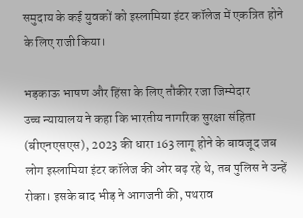समुदाय के कई युवकों को इस्लामिया इंटर कॉलेज में एकत्रित होने के लिए राजी किया।

भड़काऊ भाषण और हिंसा के लिए तौकीर रजा जिम्मेदार
उच्च न्यायालय ने कहा कि भारतीय नागरिक सुरक्षा संहिता (बीएनएसएस), 2023 की धारा 163 लागू होने के बावजूद जब लोग इस्लामिया इंटर कॉलेज की ओर बढ़ रहे थे, तब पुलिस ने उन्हें रोका। इसके बाद भीड़ ने आगजनी की, पथराव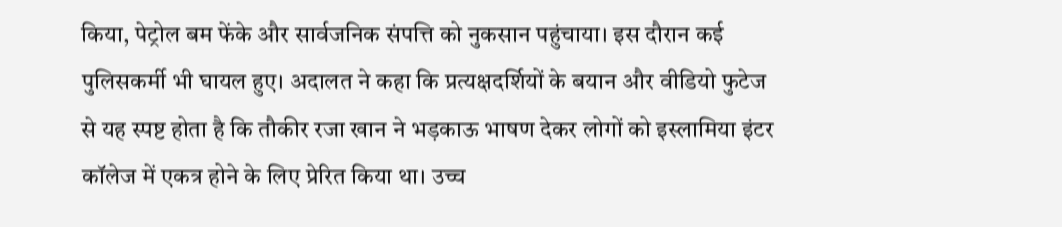किया, पेट्रोल बम फेंके और सार्वजनिक संपत्ति को नुकसान पहुंचाया। इस दौरान कई पुलिसकर्मी भी घायल हुए। अदालत ने कहा कि प्रत्यक्षदर्शियों के बयान और वीडियो फुटेज से यह स्पष्ट होता है कि तौकीर रजा खान ने भड़काऊ भाषण देकर लोगों को इस्लामिया इंटर कॉलेज में एकत्र होने के लिए प्रेरित किया था। उच्च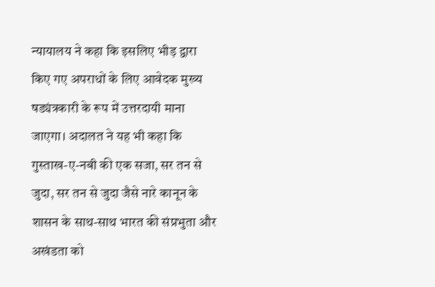न्यायालय ने कहा कि इसलिए भीड़ द्वारा किए गए अपराधों के लिए आवेदक मुख्य षड्यंत्रकारी के रूप में उत्तरदायी माना जाएगा। अदालत ने यह भी कहा कि गुस्ताख-ए-नबी की एक सजा, सर तन से जुदा, सर तन से जुदा जैसे नारे कानून के शासन के साथ-साथ भारत की संप्रभुता और अखंडता को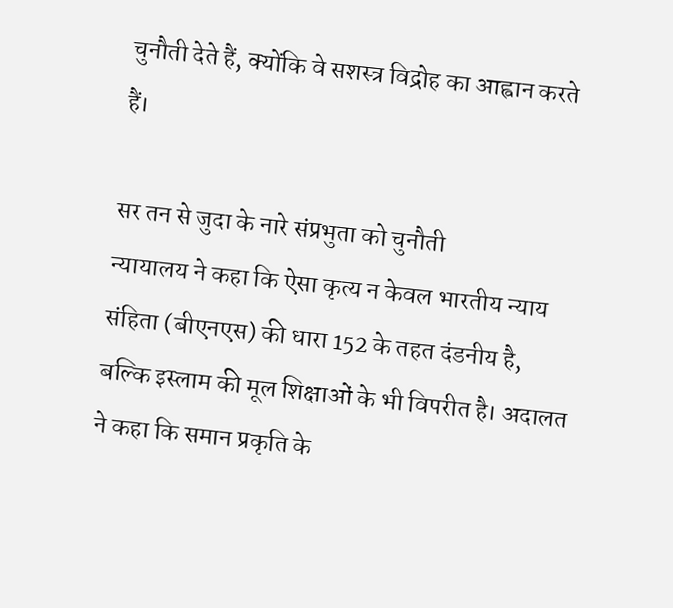चुनौती देते हैं, क्योंकि वे सशस्त्र विद्रोह का आह्वान करते हैं।

सर तन से जुदा के नारे संप्रभुता को चुनौती
न्यायालय ने कहा कि ऐसा कृत्य न केवल भारतीय न्याय संहिता (बीएनएस) की धारा 152 के तहत दंडनीय है, बल्कि इस्लाम की मूल शिक्षाओं के भी विपरीत है। अदालत ने कहा कि समान प्रकृति के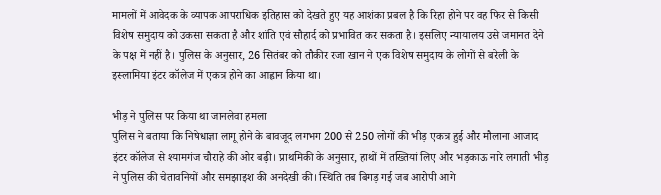मामलों में आवेदक के व्यापक आपराधिक इतिहास को देखते हुए यह आशंका प्रबल है कि रिहा होने पर वह फिर से किसी विशेष समुदाय को उकसा सकता है और शांति एवं सौहार्द को प्रभावित कर सकता है। इसलिए न्यायालय उसे जमानत देने के पक्ष में नहीं है। पुलिस के अनुसार, 26 सितंबर को तौकीर रजा खान ने एक विशेष समुदाय के लोगों से बरेली के इस्लामिया इंटर कॉलेज में एकत्र होने का आह्वान किया था।

भीड़ ने पुलिस पर किया था जानलेवा हमला
पुलिस ने बताया कि निषेधाज्ञा लागू होने के बावजूद लगभग 200 से 250 लोगों की भीड़ एकत्र हुई और मौलाना आजाद इंटर कॉलेज से श्यामगंज चौराहे की ओर बढ़ी। प्राथमिकी के अनुसार, हाथों में तख्तियां लिए और भड़काऊ नारे लगाती भीड़ ने पुलिस की चेतावनियों और समझाइश की अनदेखी की। स्थिति तब बिगड़ गई जब आरोपी आगे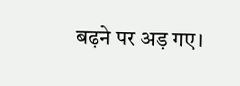बढ़ने पर अड़ गए।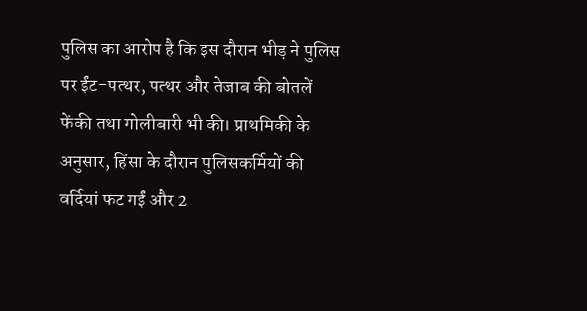पुलिस का आरोप है कि इस दौरान भीड़ ने पुलिस पर ईंट-पत्थर, पत्थर और तेजाब की बोतलें फेंकी तथा गोलीबारी भी की। प्राथमिकी के अनुसार, हिंसा के दौरान पुलिसकर्मियों की वर्दियां फट गईं और 2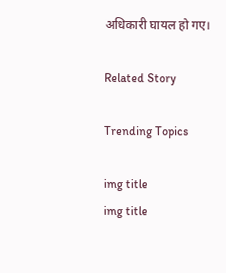अधिकारी घायल हो गए।

Related Story

Trending Topics

img title
img title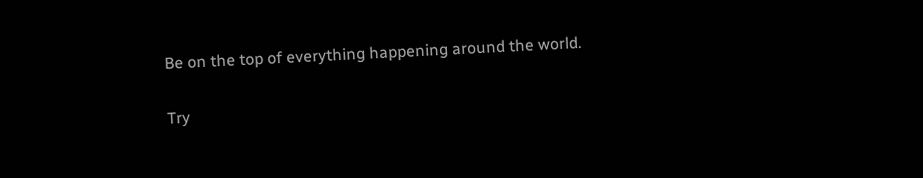Be on the top of everything happening around the world.

Try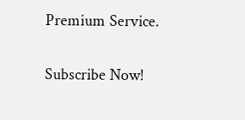Premium Service.

Subscribe Now!